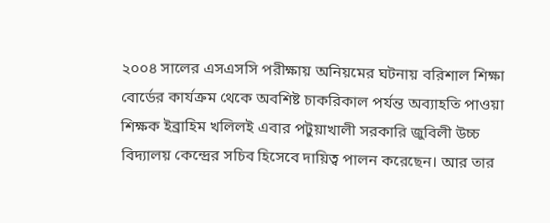২০০৪ সালের এসএসসি পরীক্ষায় অনিয়মের ঘটনায় বরিশাল শিক্ষা বোর্ডের কার্যক্রম থেকে অবশিষ্ট চাকরিকাল পর্যন্ত অব্যাহতি পাওয়া শিক্ষক ইব্রাহিম খলিলই এবার পটুয়াখালী সরকারি জুবিলী উচ্চ বিদ্যালয় কেন্দ্রের সচিব হিসেবে দায়িত্ব পালন করেছেন। আর তার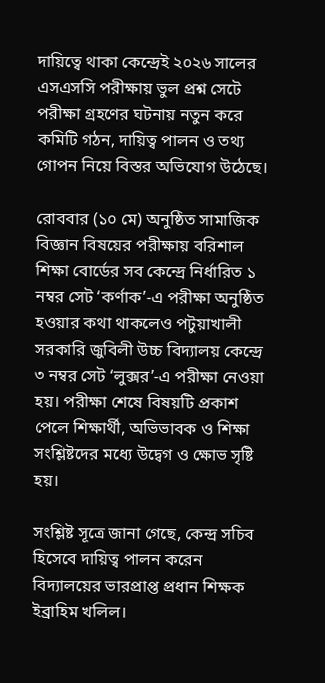দায়িত্বে থাকা কেন্দ্রেই ২০২৬ সালের এসএসসি পরীক্ষায় ভুল প্রশ্ন সেটে পরীক্ষা গ্রহণের ঘটনায় নতুন করে কমিটি গঠন, দায়িত্ব পালন ও তথ্য গোপন নিয়ে বিস্তর অভিযোগ উঠেছে।

রোববার (১০ মে) অনুষ্ঠিত সামাজিক বিজ্ঞান বিষয়ের পরীক্ষায় বরিশাল শিক্ষা বোর্ডের সব কেন্দ্রে নির্ধারিত ১ নম্বর সেট ‘কর্ণাক’-এ পরীক্ষা অনুষ্ঠিত হওয়ার কথা থাকলেও পটুয়াখালী সরকারি জুবিলী উচ্চ বিদ্যালয় কেন্দ্রে ৩ নম্বর সেট ‘লুক্সর’-এ পরীক্ষা নেওয়া হয়। পরীক্ষা শেষে বিষয়টি প্রকাশ পেলে শিক্ষার্থী, অভিভাবক ও শিক্ষা সংশ্লিষ্টদের মধ্যে উদ্বেগ ও ক্ষোভ সৃষ্টি হয়।

সংশ্লিষ্ট সূত্রে জানা গেছে, কেন্দ্র সচিব হিসেবে দায়িত্ব পালন করেন বিদ্যালয়ের ভারপ্রাপ্ত প্রধান শিক্ষক ইব্রাহিম খলিল।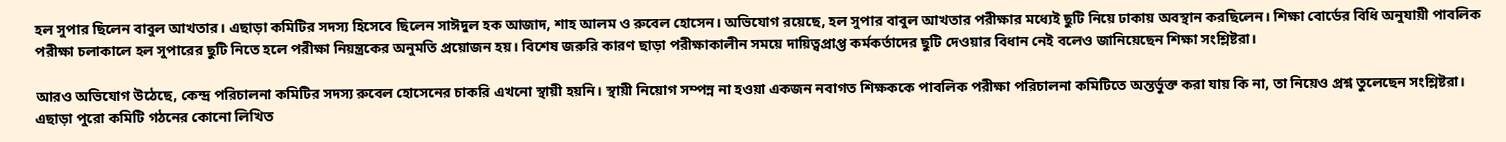হল সুপার ছিলেন বাবুল আখতার। এছাড়া কমিটির সদস্য হিসেবে ছিলেন সাঈদুল হক আজাদ, শাহ আলম ও রুবেল হোসেন। অভিযোগ রয়েছে, হল সুপার বাবুল আখতার পরীক্ষার মধ্যেই ছুটি নিয়ে ঢাকায় অবস্থান করছিলেন। শিক্ষা বোর্ডের বিধি অনুযায়ী পাবলিক পরীক্ষা চলাকালে হল সুপারের ছুটি নিতে হলে পরীক্ষা নিয়ন্ত্রকের অনুমতি প্রয়োজন হয়। বিশেষ জরুরি কারণ ছাড়া পরীক্ষাকালীন সময়ে দায়িত্বপ্রাপ্ত কর্মকর্তাদের ছুটি দেওয়ার বিধান নেই বলেও জানিয়েছেন শিক্ষা সংশ্লিষ্টরা।

আরও অভিযোগ উঠেছে, কেন্দ্র পরিচালনা কমিটির সদস্য রুবেল হোসেনের চাকরি এখনো স্থায়ী হয়নি। স্থায়ী নিয়োগ সম্পন্ন না হওয়া একজন নবাগত শিক্ষককে পাবলিক পরীক্ষা পরিচালনা কমিটিতে অন্তর্ভুক্ত করা যায় কি না, তা নিয়েও প্রশ্ন তুলেছেন সংশ্লিষ্টরা। এছাড়া পুরো কমিটি গঠনের কোনো লিখিত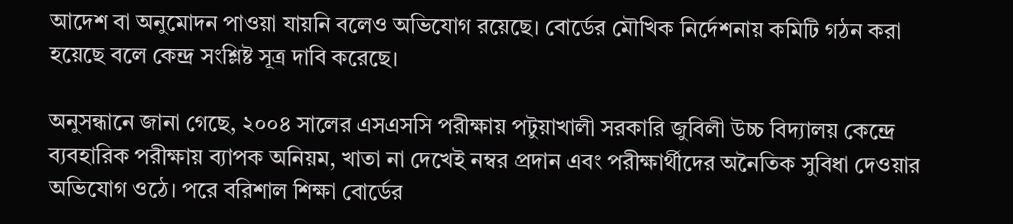আদেশ বা অনুমোদন পাওয়া যায়নি বলেও অভিযোগ রয়েছে। বোর্ডের মৌখিক নির্দেশনায় কমিটি গঠন করা হয়েছে বলে কেন্দ্র সংশ্লিষ্ট সূত্র দাবি করেছে।

অনুসন্ধানে জানা গেছে, ২০০৪ সালের এসএসসি পরীক্ষায় পটুয়াখালী সরকারি জুবিলী উচ্চ বিদ্যালয় কেন্দ্রে ব্যবহারিক পরীক্ষায় ব্যাপক অনিয়ম, খাতা না দেখেই নম্বর প্রদান এবং পরীক্ষার্থীদের অনৈতিক সুবিধা দেওয়ার অভিযোগ ওঠে। পরে বরিশাল শিক্ষা বোর্ডের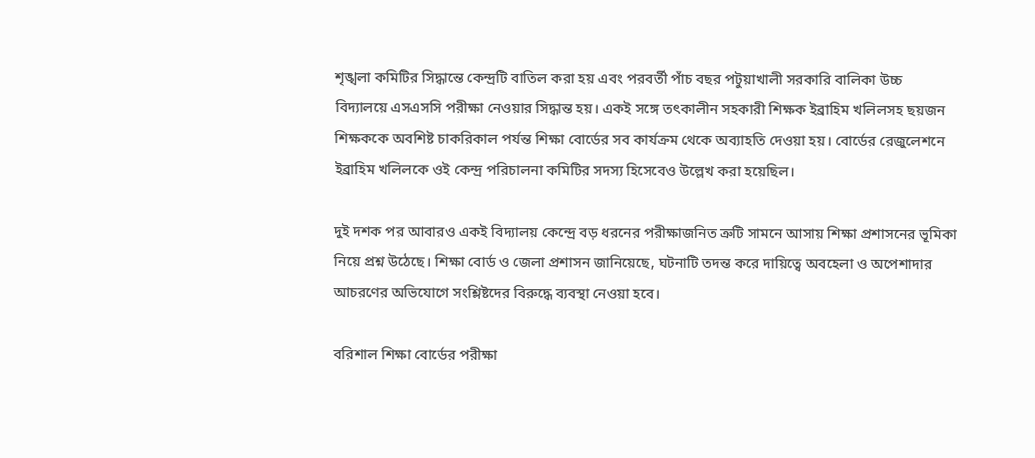শৃঙ্খলা কমিটির সিদ্ধান্তে কেন্দ্রটি বাতিল করা হয় এবং পরবর্তী পাঁচ বছর পটুয়াখালী সরকারি বালিকা উচ্চ বিদ্যালয়ে এসএসসি পরীক্ষা নেওয়ার সিদ্ধান্ত হয়। একই সঙ্গে তৎকালীন সহকারী শিক্ষক ইব্রাহিম খলিলসহ ছয়জন শিক্ষককে অবশিষ্ট চাকরিকাল পর্যন্ত শিক্ষা বোর্ডের সব কার্যক্রম থেকে অব্যাহতি দেওয়া হয়। বোর্ডের রেজুলেশনে ইব্রাহিম খলিলকে ওই কেন্দ্র পরিচালনা কমিটির সদস্য হিসেবেও উল্লেখ করা হয়েছিল।

দুই দশক পর আবারও একই বিদ্যালয় কেন্দ্রে বড় ধরনের পরীক্ষাজনিত ত্রুটি সামনে আসায় শিক্ষা প্রশাসনের ভূমিকা নিয়ে প্রশ্ন উঠেছে। শিক্ষা বোর্ড ও জেলা প্রশাসন জানিয়েছে, ঘটনাটি তদন্ত করে দায়িত্বে অবহেলা ও অপেশাদার আচরণের অভিযোগে সংশ্লিষ্টদের বিরুদ্ধে ব্যবস্থা নেওয়া হবে।

বরিশাল শিক্ষা বোর্ডের পরীক্ষা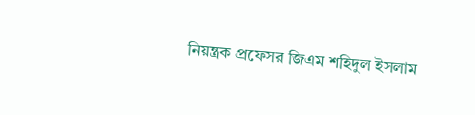নিয়ন্ত্রক প্রফেসর জিএম শহিদুল ইসলাম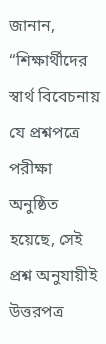জানান, “শিক্ষার্থীদের স্বার্থ বিবেচনায় যে প্রশ্নপত্রে পরীক্ষা অনুষ্ঠিত হয়েছে, সেই প্রশ্ন অনুযায়ীই উত্তরপত্র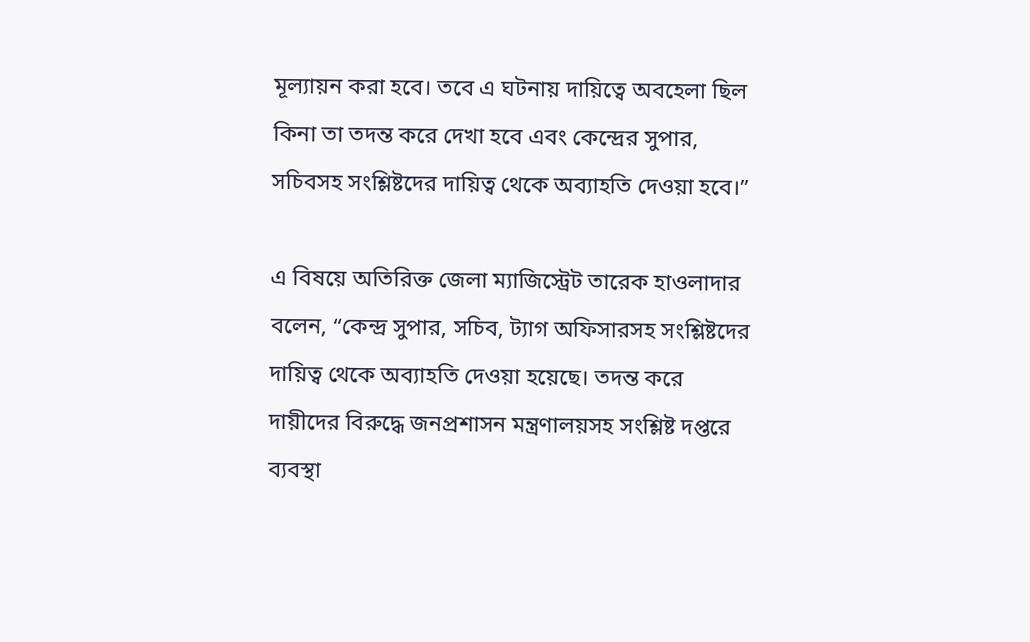মূল্যায়ন করা হবে। তবে এ ঘটনায় দায়িত্বে অবহেলা ছিল কিনা তা তদন্ত করে দেখা হবে এবং কেন্দ্রের সুপার, সচিবসহ সংশ্লিষ্টদের দায়িত্ব থেকে অব্যাহতি দেওয়া হবে।”

এ বিষয়ে অতিরিক্ত জেলা ম্যাজিস্ট্রেট তারেক হাওলাদার বলেন, “কেন্দ্র সুপার, সচিব, ট্যাগ অফিসারসহ সংশ্লিষ্টদের দায়িত্ব থেকে অব্যাহতি দেওয়া হয়েছে। তদন্ত করে দায়ীদের বিরুদ্ধে জনপ্রশাসন মন্ত্রণালয়সহ সংশ্লিষ্ট দপ্তরে ব্যবস্থা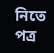নিতে পত্র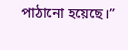পাঠানো হয়েছে।”